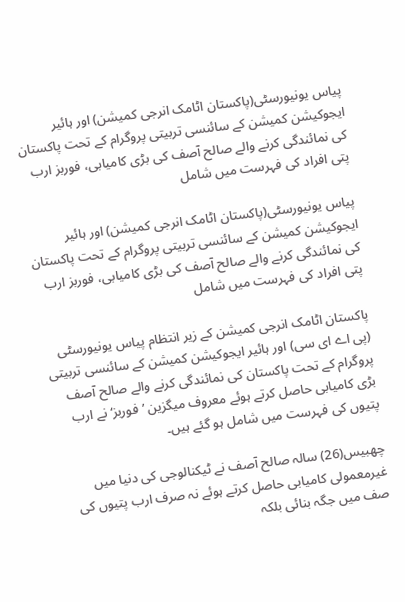پیاس یونیورسٹی(پاکستان اٹامک انرجی کمیشن) اور ہائیر ایجوکیشن کمیشن کے سائنسی تربیتی پروگرام کے تحت پاکستان کی نمائندگی کرنے والے صالح آصف کی بڑی کامیابی، فوربز ارب پتی افراد کی فہرست میں شامل

پیاس یونیورسٹی(پاکستان اٹامک انرجی کمیشن) اور ہائیر ایجوکیشن کمیشن کے سائنسی تربیتی پروگرام کے تحت پاکستان کی نمائندگی کرنے والے صالح آصف کی بڑی کامیابی، فوربز ارب پتی افراد کی فہرست میں شامل

پاکستان اٹامک انرجی کمیشن کے زیر انتظام پیاس یونیورسٹی (پی اے ای سی) اور ہائیر ایجوکیشن کمیشن کے سائنسی تربیتی پروگرام کے تحت پاکستان کی نمائندگی کرنے والے صالح آصف بڑی کامیابی حاصل کرتے ہوئے معروف میگزین ’فوربز‘ نے ارب پتیوں کی فہرست میں شامل ہو گئے ہیں۔

چھبیس(26) سالہ صالح آصف نے ٹیکنالوجی کی دنیا میں غیرمعمولی کامیابی حاصل کرتے ہوئے نہ صرف ارب پتیوں کی صف میں جگہ بنائی بلکہ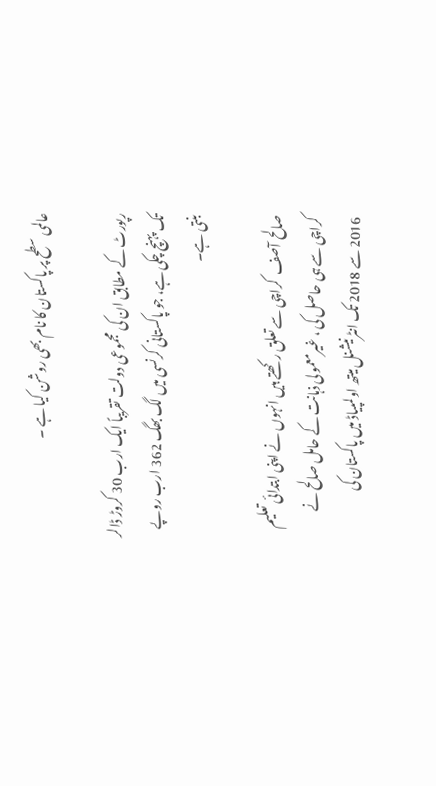عالمی سطح پر پاکستان کا نام بھی روشن کیا ہے ۔

رپورٹ کے مطابق ان کی مجموعی دولت تقریباً ایک ارب 30 کروڑ ڈالر تک پہنچ چکی ہے، جو پاکستانی کرنسی میں لگ بھگ 362 ارب روپے بنتی ہے۔

صالح آصف  کراچی سے تعلق رکھتے ہیں انہوں نے اپنی ابتدائی تعلیم کراچی سے ہی حاصل کی ، غیرمعمولی ذہانت کے حامل صالح نے 2016 سے 2018 تک انٹرنیشنل میتھ اولمپیاڈ میں پاکستان کی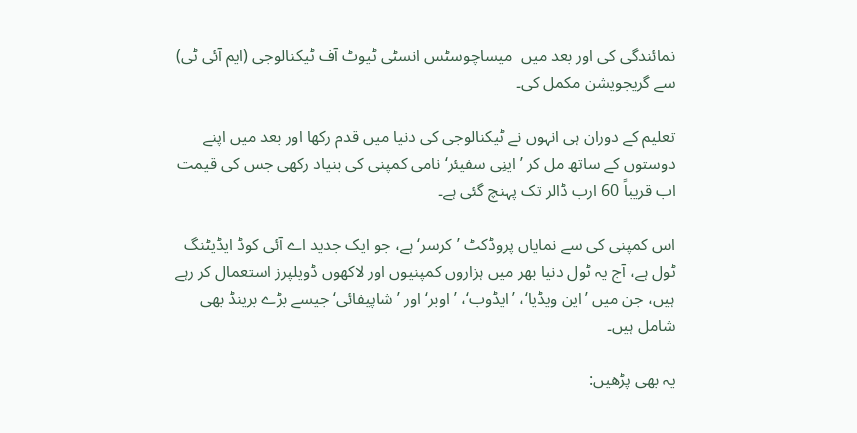نمائندگی کی اور بعد میں  میساچوسٹس انسٹی ٹیوٹ آف ٹیکنالوجی (ایم آئی ٹی) سے گریجویشن مکمل کی۔

تعلیم کے دوران ہی انہوں نے ٹیکنالوجی کی دنیا میں قدم رکھا اور بعد میں اپنے دوستوں کے ساتھ مل کر ’اینِی سفیئر‘ نامی کمپنی کی بنیاد رکھی جس کی قیمت اب قریباً 60 ارب ڈالر تک پہنچ گئی ہے۔

اس کمپنی کی سے نمایاں پروڈکٹ ’کرسر‘ ہے، جو ایک جدید اے آئی کوڈ ایڈیٹنگ ٹول ہے، آج یہ ٹول دنیا بھر میں ہزاروں کمپنیوں اور لاکھوں ڈویلپرز استعمال کر رہے ہیں، جن میں ’این ویڈیا‘، ’ایڈوب‘، ’اوبر‘ اور ’شاپیفائی‘ جیسے بڑے برینڈ بھی شامل ہیں۔

یہ بھی پڑھیں: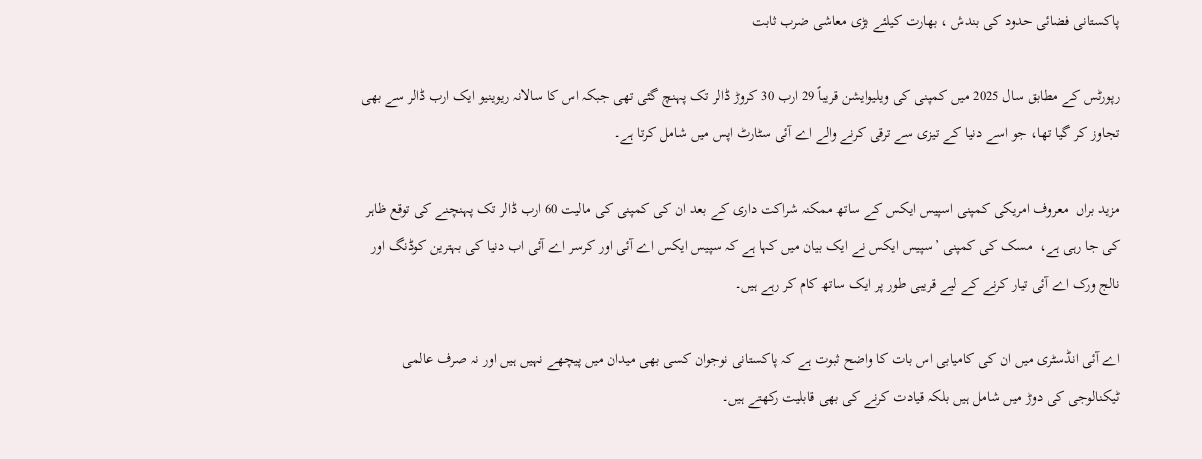پاکستانی فضائی حدود کی بندش ، بھارت کیلئے بڑی معاشی ضرب ثابت

رپورٹس کے مطابق سال 2025 میں کمپنی کی ویلیوایشن قریباً 29 ارب 30 کروڑ ڈالر تک پہنچ گئی تھی جبکہ اس کا سالانہ ریوینیو ایک ارب ڈالر سے بھی تجاوز کر گیا تھا، جو اسے دنیا کے تیزی سے ترقی کرنے والے اے آئی سٹارٹ اپس میں شامل کرتا ہے۔

مزید براں  معروف امریکی کمپنی اسپیس ایکس کے ساتھ ممکنہ شراکت داری کے بعد ان کی کمپنی کی مالیت 60 ارب ڈالر تک پہنچنے کی توقع ظاہر کی جا رہی ہے،  مسک کی کمپنی ’سپیس ایکس نے ایک بیان میں کہا ہے کہ سپیس ایکس اے آئی اور کرسر اے آئی اب دنیا کی بہترین کوڈنگ اور نالج ورک اے آئی تیار کرنے کے لیے قریبی طور پر ایک ساتھ کام کر رہے ہیں۔

اے آئی انڈسٹری میں ان کی کامیابی اس بات کا واضح ثبوت ہے کہ پاکستانی نوجوان کسی بھی میدان میں پیچھے نہیں ہیں اور نہ صرف عالمی ٹیکنالوجی کی دوڑ میں شامل ہیں بلکہ قیادت کرنے کی بھی قابلیت رکھتے ہیں۔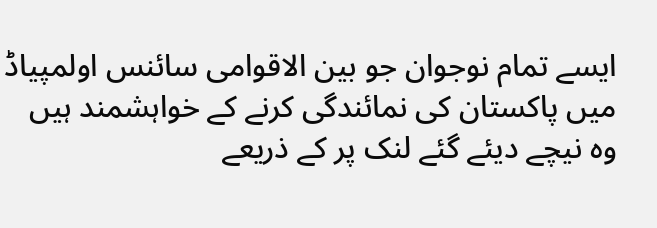ایسے تمام نوجوان جو بین الاقوامی سائنس اولمپیاڈ میں پاکستان کی نمائندگی کرنے کے خواہشمند ہیں وہ نیچے دیئے گئے لنک پر کے ذریعے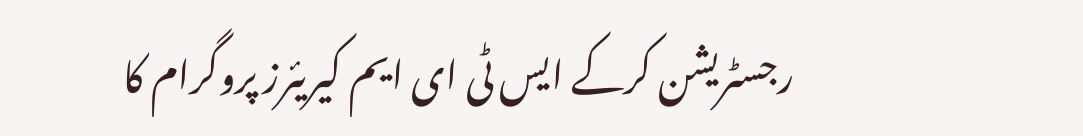رجسٹریشن کرکے ایس ٹی ای ایم کیریئرز پروگرام کا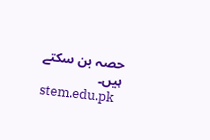حصہ بن سکتے ہیں۔
stem.edu.pk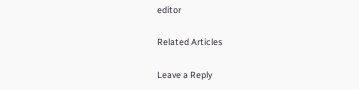editor

Related Articles

Leave a Reply